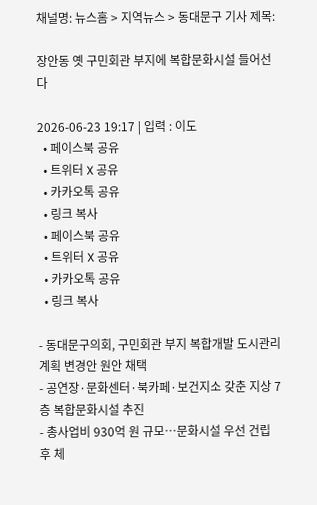채널명: 뉴스홈 > 지역뉴스 > 동대문구 기사 제목:

장안동 옛 구민회관 부지에 복합문화시설 들어선다

2026-06-23 19:17 | 입력 : 이도
  • 페이스북 공유
  • 트위터 X 공유
  • 카카오톡 공유
  • 링크 복사
  • 페이스북 공유
  • 트위터 X 공유
  • 카카오톡 공유
  • 링크 복사

- 동대문구의회, 구민회관 부지 복합개발 도시관리계획 변경안 원안 채택
- 공연장·문화센터·북카페·보건지소 갖춘 지상 7층 복합문화시설 추진
- 총사업비 930억 원 규모…문화시설 우선 건립 후 체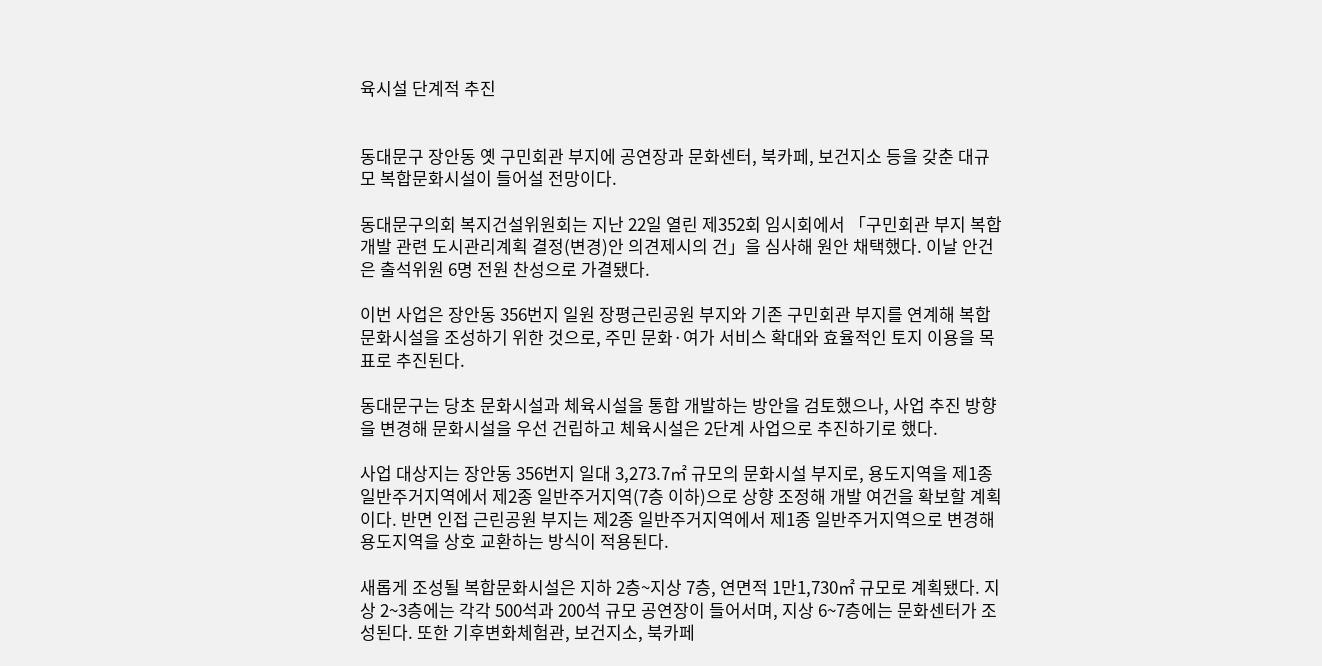육시설 단계적 추진


동대문구 장안동 옛 구민회관 부지에 공연장과 문화센터, 북카페, 보건지소 등을 갖춘 대규모 복합문화시설이 들어설 전망이다.

동대문구의회 복지건설위원회는 지난 22일 열린 제352회 임시회에서 「구민회관 부지 복합개발 관련 도시관리계획 결정(변경)안 의견제시의 건」을 심사해 원안 채택했다. 이날 안건은 출석위원 6명 전원 찬성으로 가결됐다.

이번 사업은 장안동 356번지 일원 장평근린공원 부지와 기존 구민회관 부지를 연계해 복합문화시설을 조성하기 위한 것으로, 주민 문화·여가 서비스 확대와 효율적인 토지 이용을 목표로 추진된다.

동대문구는 당초 문화시설과 체육시설을 통합 개발하는 방안을 검토했으나, 사업 추진 방향을 변경해 문화시설을 우선 건립하고 체육시설은 2단계 사업으로 추진하기로 했다.

사업 대상지는 장안동 356번지 일대 3,273.7㎡ 규모의 문화시설 부지로, 용도지역을 제1종 일반주거지역에서 제2종 일반주거지역(7층 이하)으로 상향 조정해 개발 여건을 확보할 계획이다. 반면 인접 근린공원 부지는 제2종 일반주거지역에서 제1종 일반주거지역으로 변경해 용도지역을 상호 교환하는 방식이 적용된다.

새롭게 조성될 복합문화시설은 지하 2층~지상 7층, 연면적 1만1,730㎡ 규모로 계획됐다. 지상 2~3층에는 각각 500석과 200석 규모 공연장이 들어서며, 지상 6~7층에는 문화센터가 조성된다. 또한 기후변화체험관, 보건지소, 북카페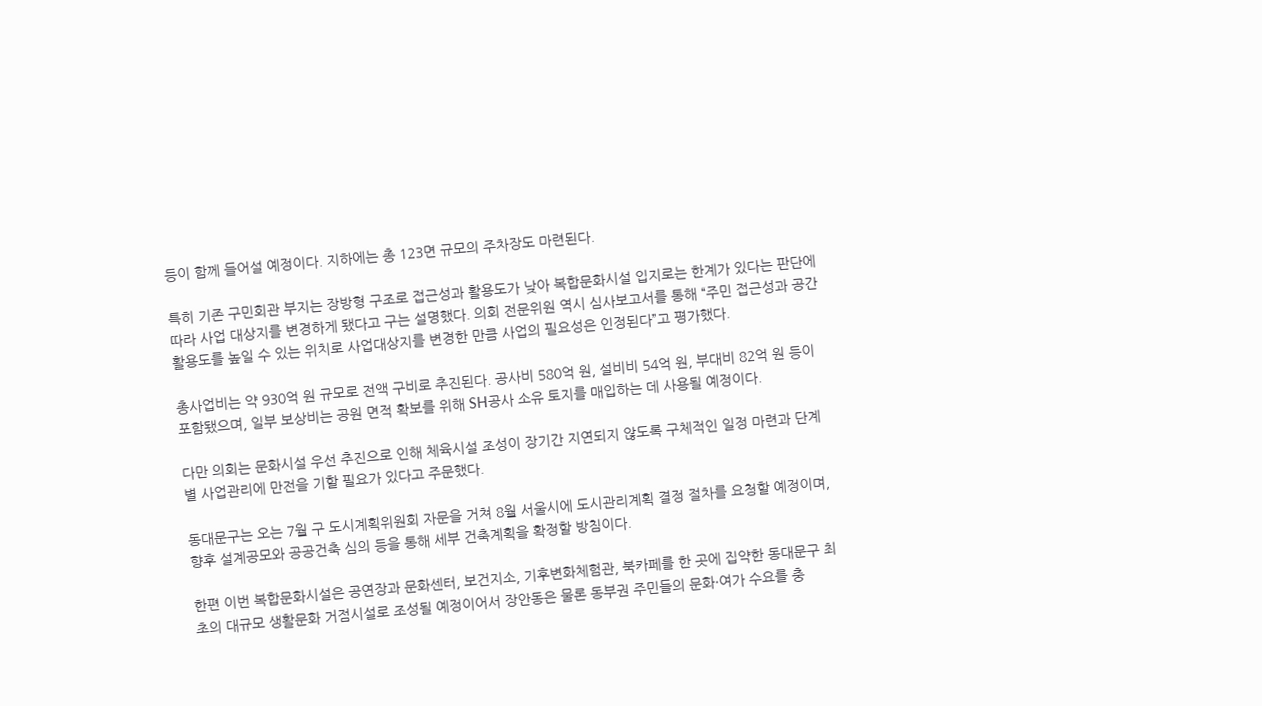등이 함께 들어설 예정이다. 지하에는 총 123면 규모의 주차장도 마련된다.

특히 기존 구민회관 부지는 장방형 구조로 접근성과 활용도가 낮아 복합문화시설 입지로는 한계가 있다는 판단에 따라 사업 대상지를 변경하게 됐다고 구는 설명했다. 의회 전문위원 역시 심사보고서를 통해 “주민 접근성과 공간 활용도를 높일 수 있는 위치로 사업대상지를 변경한 만큼 사업의 필요성은 인정된다”고 평가했다.

총사업비는 약 930억 원 규모로 전액 구비로 추진된다. 공사비 580억 원, 설비비 54억 원, 부대비 82억 원 등이 포함됐으며, 일부 보상비는 공원 면적 확보를 위해 SH공사 소유 토지를 매입하는 데 사용될 예정이다.

다만 의회는 문화시설 우선 추진으로 인해 체육시설 조성이 장기간 지연되지 않도록 구체적인 일정 마련과 단계별 사업관리에 만전을 기할 필요가 있다고 주문했다.

동대문구는 오는 7월 구 도시계획위원회 자문을 거쳐 8월 서울시에 도시관리계획 결정 절차를 요청할 예정이며, 향후 설계공모와 공공건축 심의 등을 통해 세부 건축계획을 확정할 방침이다.

한편 이번 복합문화시설은 공연장과 문화센터, 보건지소, 기후변화체험관, 북카페를 한 곳에 집약한 동대문구 최초의 대규모 생활문화 거점시설로 조성될 예정이어서 장안동은 물론 동부권 주민들의 문화·여가 수요를 충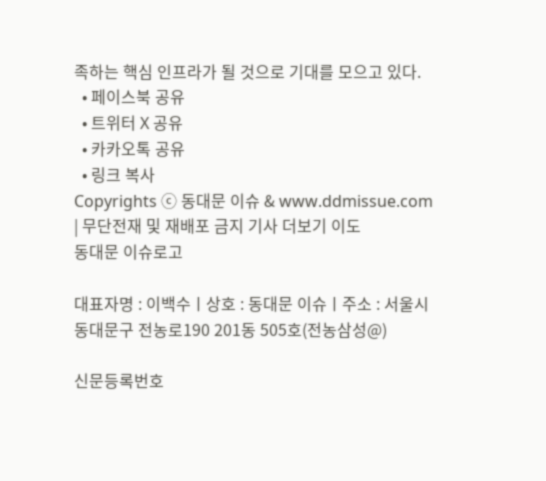족하는 핵심 인프라가 될 것으로 기대를 모으고 있다.
  • 페이스북 공유
  • 트위터 X 공유
  • 카카오톡 공유
  • 링크 복사
Copyrights ⓒ 동대문 이슈 & www.ddmissue.com | 무단전재 및 재배포 금지 기사 더보기 이도
동대문 이슈로고

대표자명 : 이백수ㅣ상호 : 동대문 이슈ㅣ주소 : 서울시 동대문구 전농로190 201동 505호(전농삼성@)

신문등록번호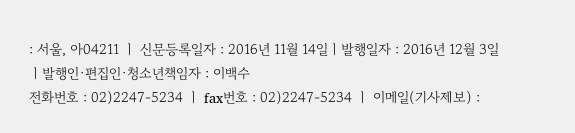: 서울, 아04211 ㅣ 신문등록일자 : 2016년 11월 14일ㅣ발행일자 : 2016년 12월 3일ㅣ발행인·편집인·청소년책임자 : 이백수
전화번호 : 02)2247-5234 ㅣ fax번호 : 02)2247-5234 ㅣ 이메일(기사제보) :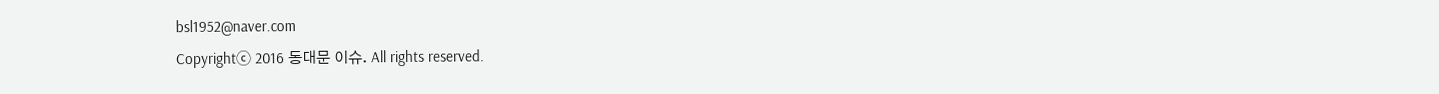bsl1952@naver.com
Copyrightⓒ 2016 동대문 이슈. All rights reserved.